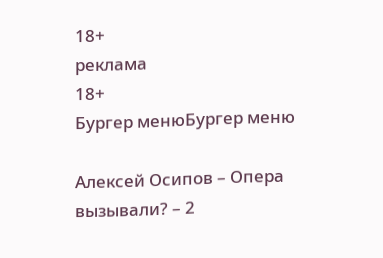18+
реклама
18+
Бургер менюБургер меню

Алексей Осипов – Опера вызывали? – 2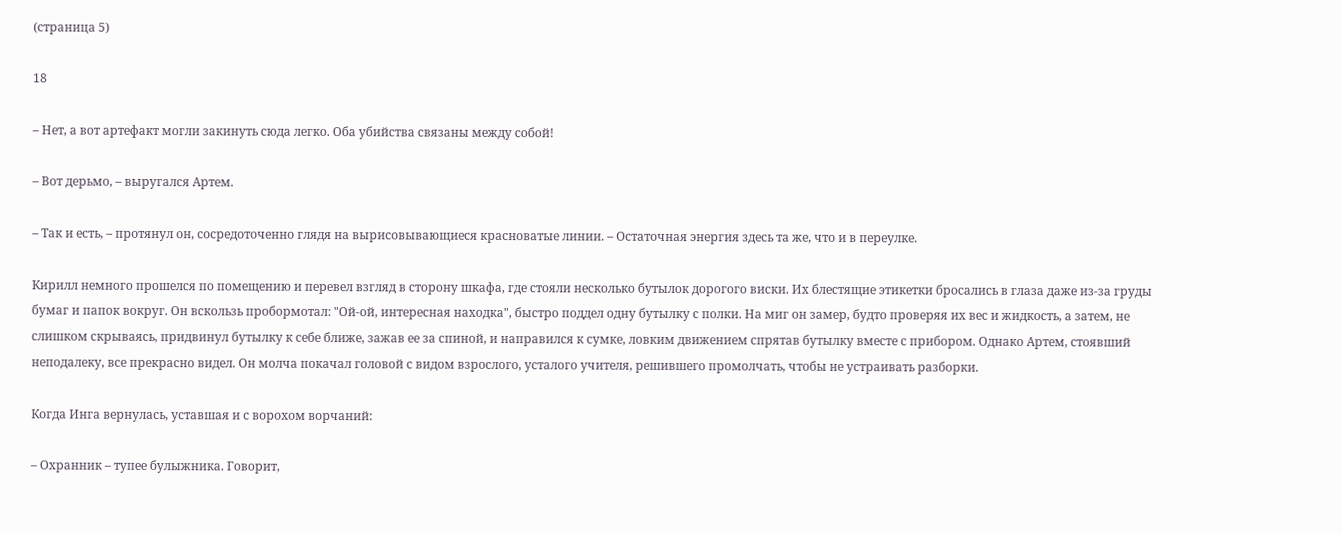(страница 5)

18

– Нет, а вот артефакт могли закинуть сюда легко. Оба убийства связаны между собой!

– Вот дерьмо, – выругался Артем.

– Так и есть, – протянул он, сосредоточенно глядя на вырисовывающиеся красноватые линии. – Остаточная энергия здесь та же, что и в переулке.

Кирилл немного прошелся по помещению и перевел взгляд в сторону шкафа, где стояли несколько бутылок дорогого виски. Их блестящие этикетки бросались в глаза даже из-за груды бумаг и папок вокруг. Он вскользь пробормотал: "Ой-ой, интересная находка", быстро поддел одну бутылку с полки. На миг он замер, будто проверяя их вес и жидкость, а затем, не слишком скрываясь, придвинул бутылку к себе ближе, зажав ее за спиной, и направился к сумке, ловким движением спрятав бутылку вместе с прибором. Однако Артем, стоявший неподалеку, все прекрасно видел. Он молча покачал головой с видом взрослого, усталого учителя, решившего промолчать, чтобы не устраивать разборки.

Когда Инга вернулась, уставшая и с ворохом ворчаний:

– Охранник – тупее булыжника. Говорит,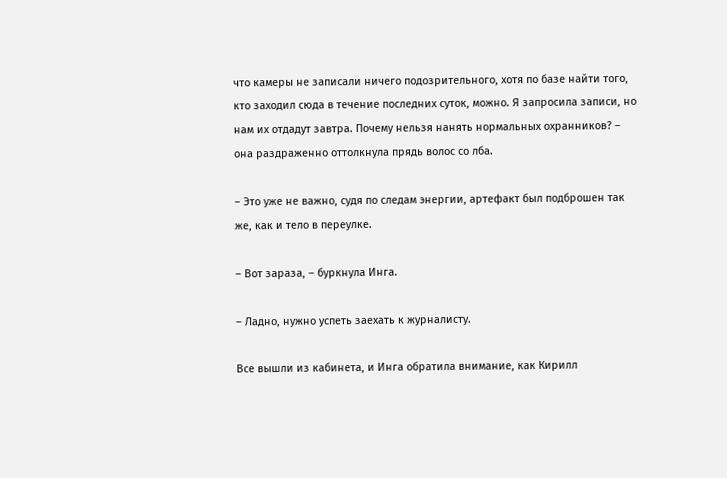что камеры не записали ничего подозрительного, хотя по базе найти того, кто заходил сюда в течение последних суток, можно. Я запросила записи, но нам их отдадут завтра. Почему нельзя нанять нормальных охранников? – она раздраженно оттолкнула прядь волос со лба.

– Это уже не важно, судя по следам энергии, артефакт был подброшен так же, как и тело в переулке.

– Вот зараза, – буркнула Инга.

– Ладно, нужно успеть заехать к журналисту.

Все вышли из кабинета, и Инга обратила внимание, как Кирилл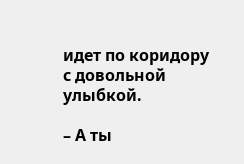идет по коридору с довольной улыбкой.

– А ты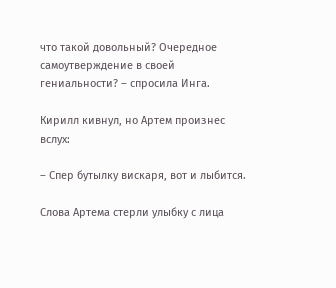что такой довольный? Очередное самоутверждение в своей гениальности? – спросила Инга.

Кирилл кивнул, но Артем произнес вслух:

– Спер бутылку вискаря, вот и лыбится.

Слова Артема стерли улыбку с лица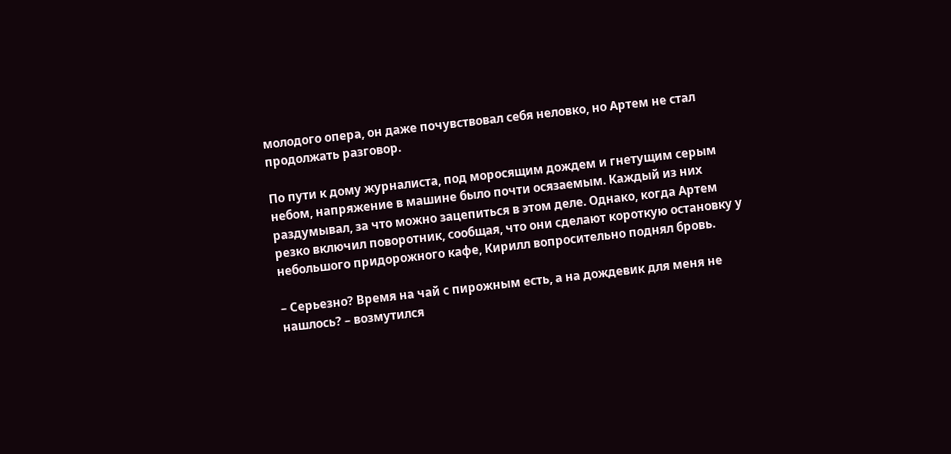молодого опера, он даже почувствовал себя неловко, но Артем не стал продолжать разговор.

По пути к дому журналиста, под моросящим дождем и гнетущим серым небом, напряжение в машине было почти осязаемым. Каждый из них раздумывал, за что можно зацепиться в этом деле. Однако, когда Артем резко включил поворотник, сообщая, что они сделают короткую остановку у небольшого придорожного кафе, Кирилл вопросительно поднял бровь.

– Серьезно? Время на чай с пирожным есть, а на дождевик для меня не нашлось? – возмутился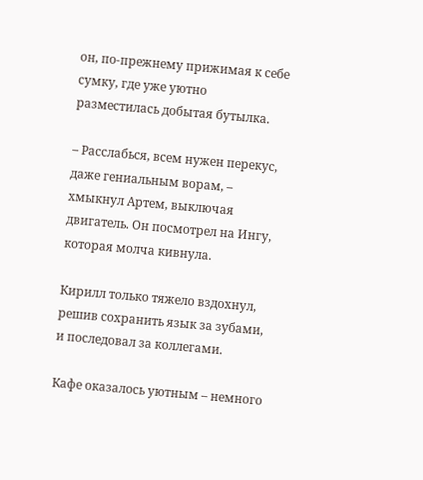он, по-прежнему прижимая к себе сумку, где уже уютно разместилась добытая бутылка.

– Расслабься, всем нужен перекус, даже гениальным ворам, – хмыкнул Артем, выключая двигатель. Он посмотрел на Ингу, которая молча кивнула.

Кирилл только тяжело вздохнул, решив сохранить язык за зубами, и последовал за коллегами.

Кафе оказалось уютным – немного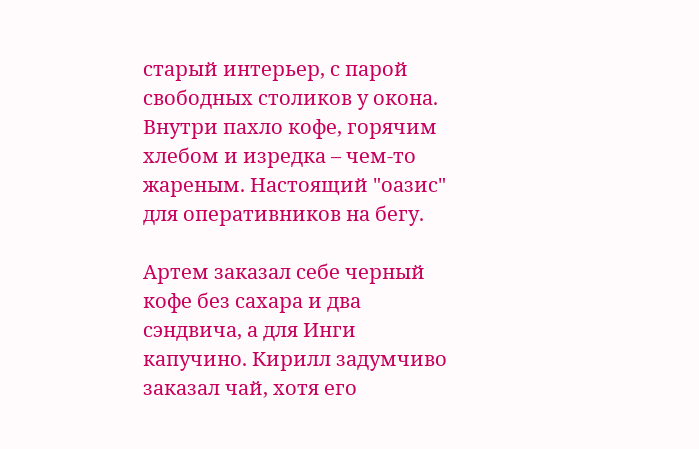старый интерьер, с парой свободных столиков у окона. Внутри пахло кофе, горячим хлебом и изредка – чем-то жареным. Настоящий "оазис" для оперативников на бегу.

Артем заказал себе черный кофе без сахара и два сэндвича, а для Инги капучино. Кирилл задумчиво заказал чай, хотя его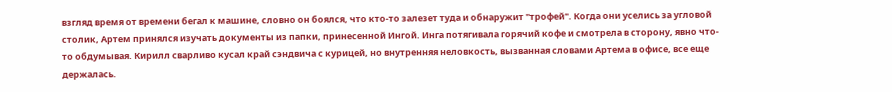взгляд время от времени бегал к машине, словно он боялся, что кто-то залезет туда и обнаружит "трофей". Когда они уселись за угловой столик, Артем принялся изучать документы из папки, принесенной Ингой. Инга потягивала горячий кофе и смотрела в сторону, явно что-то обдумывая. Кирилл сварливо кусал край сэндвича с курицей, но внутренняя неловкость, вызванная словами Артема в офисе, все еще держалась.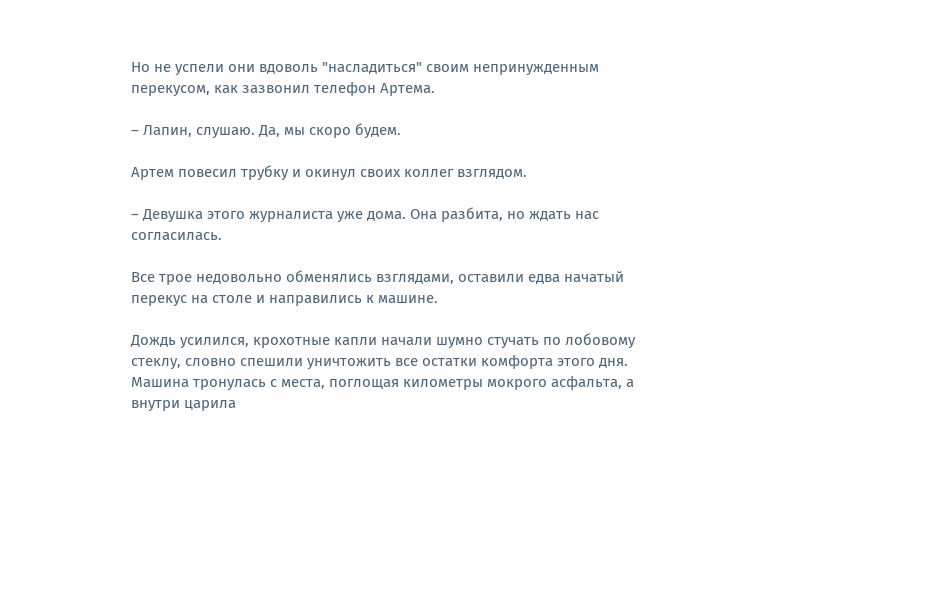Но не успели они вдоволь "насладиться" своим непринужденным перекусом, как зазвонил телефон Артема.

– Лапин, слушаю. Да, мы скоро будем.

Артем повесил трубку и окинул своих коллег взглядом.

– Девушка этого журналиста уже дома. Она разбита, но ждать нас согласилась.

Все трое недовольно обменялись взглядами, оставили едва начатый перекус на столе и направились к машине.

Дождь усилился, крохотные капли начали шумно стучать по лобовому стеклу, словно спешили уничтожить все остатки комфорта этого дня. Машина тронулась с места, поглощая километры мокрого асфальта, а внутри царила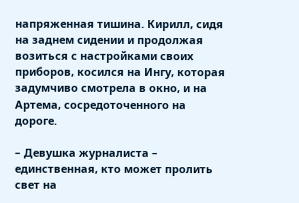напряженная тишина. Кирилл, сидя на заднем сидении и продолжая возиться с настройками своих приборов, косился на Ингу, которая задумчиво смотрела в окно, и на Артема, сосредоточенного на дороге.

– Девушка журналиста – единственная, кто может пролить свет на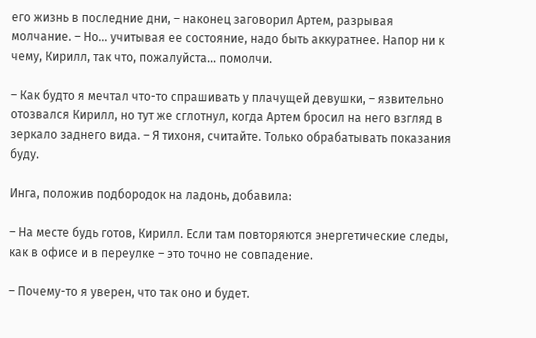его жизнь в последние дни, – наконец заговорил Артем, разрывая молчание. – Но… учитывая ее состояние, надо быть аккуратнее. Напор ни к чему, Кирилл, так что, пожалуйста… помолчи.

– Как будто я мечтал что-то спрашивать у плачущей девушки, – язвительно отозвался Кирилл, но тут же сглотнул, когда Артем бросил на него взгляд в зеркало заднего вида. – Я тихоня, считайте. Только обрабатывать показания буду.

Инга, положив подбородок на ладонь, добавила:

– На месте будь готов, Кирилл. Если там повторяются энергетические следы, как в офисе и в переулке – это точно не совпадение.

– Почему-то я уверен, что так оно и будет.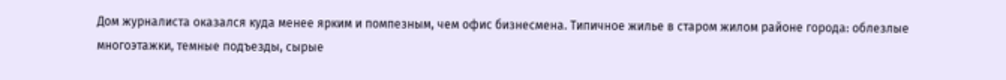Дом журналиста оказался куда менее ярким и помпезным, чем офис бизнесмена. Типичное жилье в старом жилом районе города: облезлые многоэтажки, темные подъезды, сырые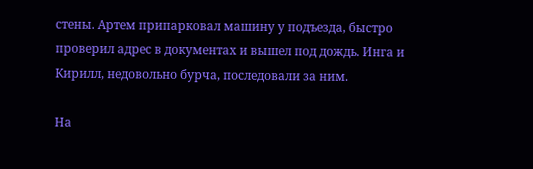стены. Артем припарковал машину у подъезда, быстро проверил адрес в документах и вышел под дождь. Инга и Кирилл, недовольно бурча, последовали за ним.

На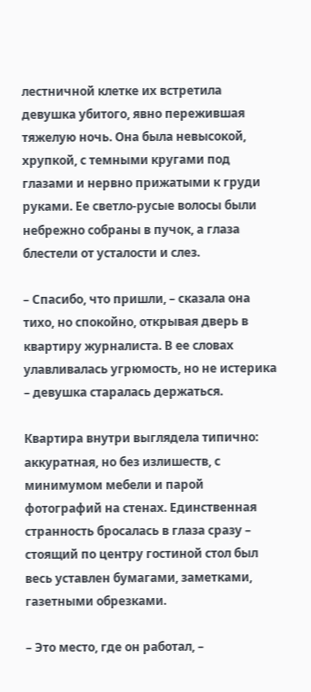лестничной клетке их встретила девушка убитого, явно пережившая тяжелую ночь. Она была невысокой, хрупкой, с темными кругами под глазами и нервно прижатыми к груди руками. Ее светло-русые волосы были небрежно собраны в пучок, а глаза блестели от усталости и слез.

– Спасибо, что пришли, – сказала она тихо, но спокойно, открывая дверь в квартиру журналиста. В ее словах улавливалась угрюмость, но не истерика – девушка старалась держаться.

Квартира внутри выглядела типично: аккуратная, но без излишеств, с минимумом мебели и парой фотографий на стенах. Единственная странность бросалась в глаза сразу – стоящий по центру гостиной стол был весь уставлен бумагами, заметками, газетными обрезками.

– Это место, где он работал, –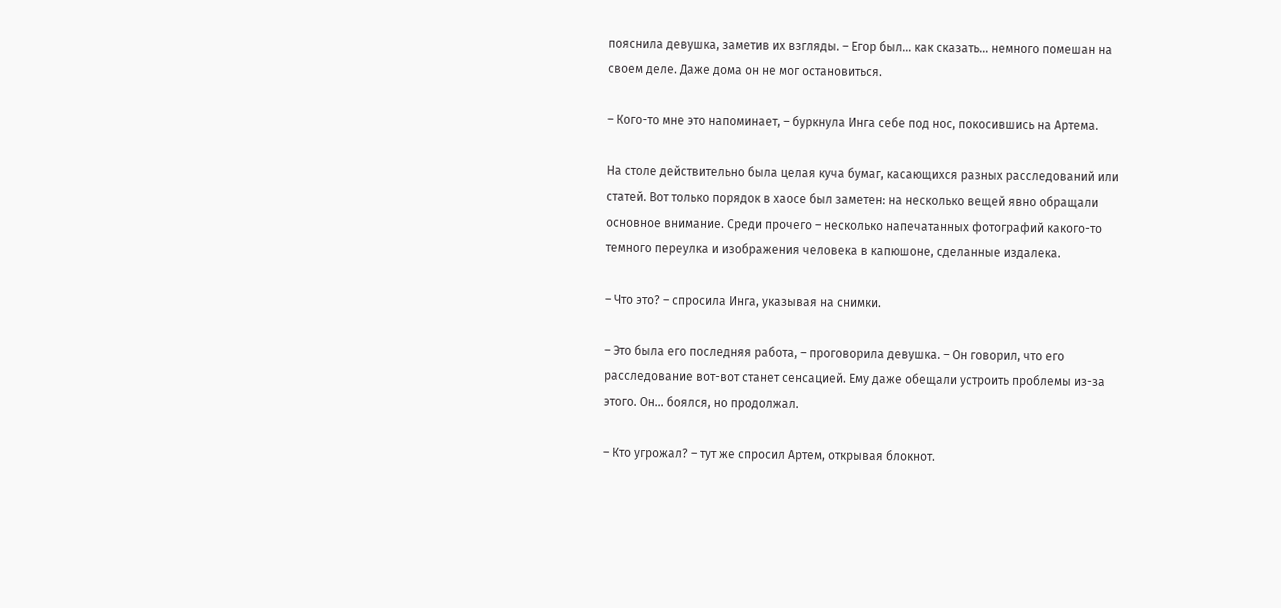пояснила девушка, заметив их взгляды. – Егор был… как сказать… немного помешан на своем деле. Даже дома он не мог остановиться.

– Кого-то мне это напоминает, – буркнула Инга себе под нос, покосившись на Артема.

На столе действительно была целая куча бумаг, касающихся разных расследований или статей. Вот только порядок в хаосе был заметен: на несколько вещей явно обращали основное внимание. Среди прочего – несколько напечатанных фотографий какого-то темного переулка и изображения человека в капюшоне, сделанные издалека.

– Что это? – спросила Инга, указывая на снимки.

– Это была его последняя работа, – проговорила девушка. – Он говорил, что его расследование вот-вот станет сенсацией. Ему даже обещали устроить проблемы из-за этого. Он… боялся, но продолжал.

– Кто угрожал? – тут же спросил Артем, открывая блокнот.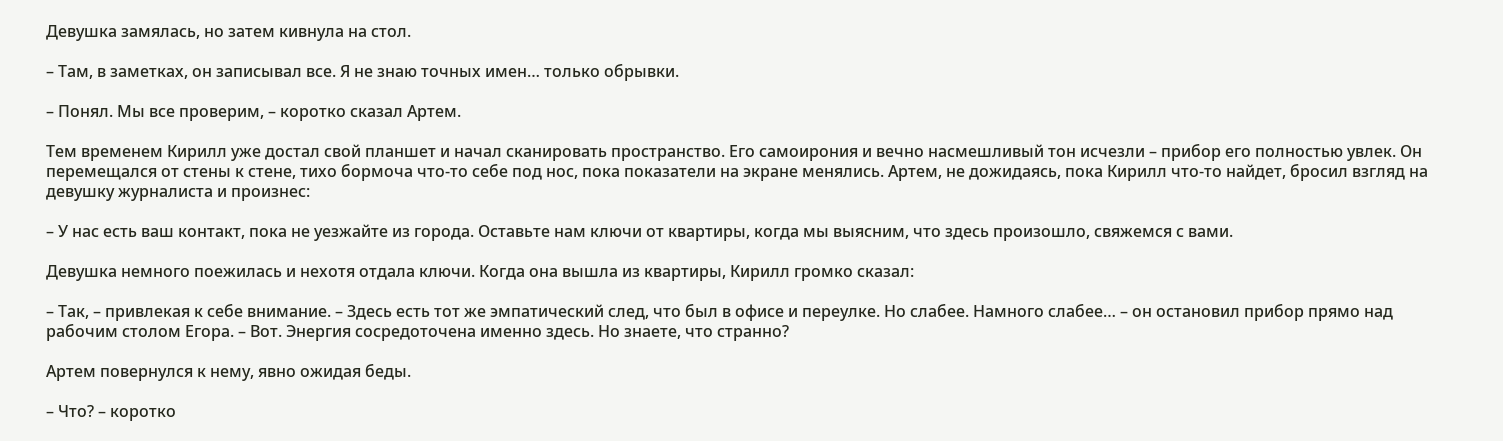Девушка замялась, но затем кивнула на стол.

– Там, в заметках, он записывал все. Я не знаю точных имен… только обрывки.

– Понял. Мы все проверим, – коротко сказал Артем.

Тем временем Кирилл уже достал свой планшет и начал сканировать пространство. Его самоирония и вечно насмешливый тон исчезли – прибор его полностью увлек. Он перемещался от стены к стене, тихо бормоча что-то себе под нос, пока показатели на экране менялись. Артем, не дожидаясь, пока Кирилл что-то найдет, бросил взгляд на девушку журналиста и произнес:

– У нас есть ваш контакт, пока не уезжайте из города. Оставьте нам ключи от квартиры, когда мы выясним, что здесь произошло, свяжемся с вами.

Девушка немного поежилась и нехотя отдала ключи. Когда она вышла из квартиры, Кирилл громко сказал:

– Так, – привлекая к себе внимание. – Здесь есть тот же эмпатический след, что был в офисе и переулке. Но слабее. Намного слабее… – он остановил прибор прямо над рабочим столом Егора. – Вот. Энергия сосредоточена именно здесь. Но знаете, что странно?

Артем повернулся к нему, явно ожидая беды.

– Что? – коротко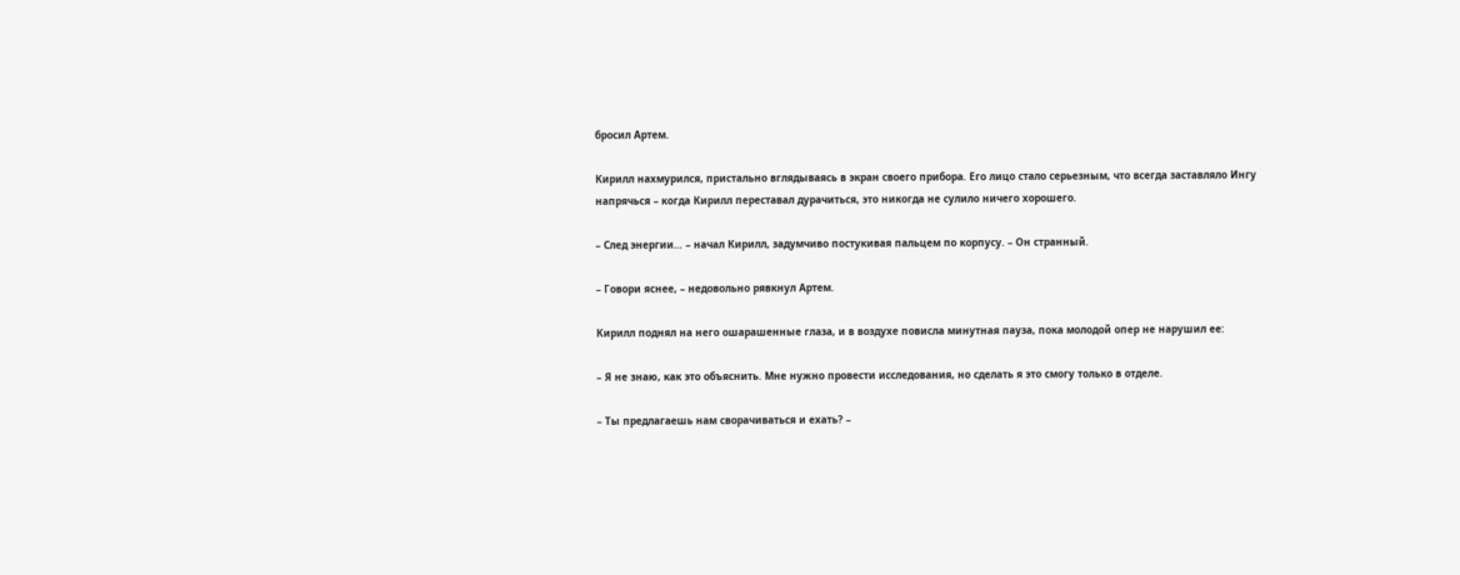бросил Артем.

Кирилл нахмурился, пристально вглядываясь в экран своего прибора. Его лицо стало серьезным, что всегда заставляло Ингу напрячься – когда Кирилл переставал дурачиться, это никогда не сулило ничего хорошего.

– След энергии… – начал Кирилл, задумчиво постукивая пальцем по корпусу. – Он странный.

– Говори яснее, – недовольно рявкнул Артем.

Кирилл поднял на него ошарашенные глаза, и в воздухе повисла минутная пауза, пока молодой опер не нарушил ее:

– Я не знаю, как это объяснить. Мне нужно провести исследования, но сделать я это смогу только в отделе.

– Ты предлагаешь нам сворачиваться и ехать? –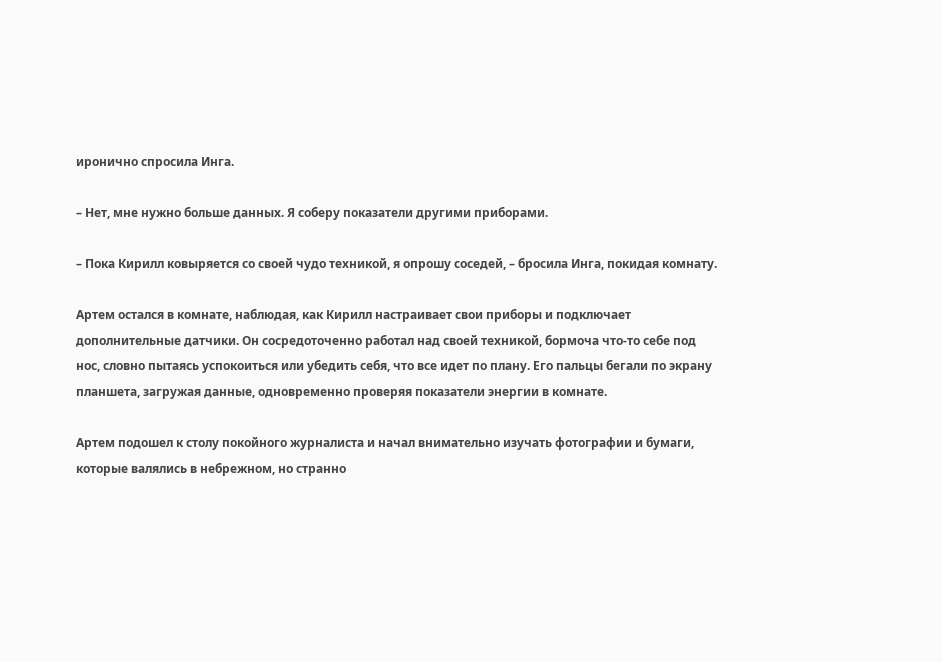иронично спросила Инга.

– Нет, мне нужно больше данных. Я соберу показатели другими приборами.

– Пока Кирилл ковыряется со своей чудо техникой, я опрошу соседей, – бросила Инга, покидая комнату.

Артем остался в комнате, наблюдая, как Кирилл настраивает свои приборы и подключает дополнительные датчики. Он сосредоточенно работал над своей техникой, бормоча что-то себе под нос, словно пытаясь успокоиться или убедить себя, что все идет по плану. Его пальцы бегали по экрану планшета, загружая данные, одновременно проверяя показатели энергии в комнате.

Артем подошел к столу покойного журналиста и начал внимательно изучать фотографии и бумаги, которые валялись в небрежном, но странно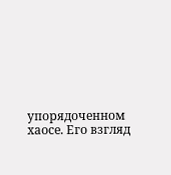упорядоченном хаосе. Его взгляд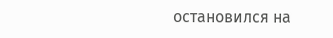остановился на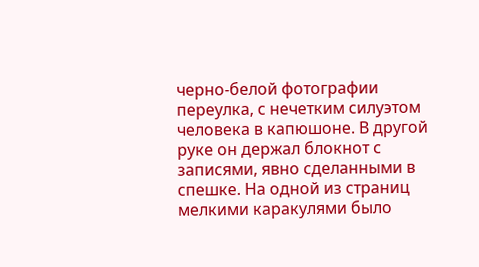черно-белой фотографии переулка, с нечетким силуэтом человека в капюшоне. В другой руке он держал блокнот с записями, явно сделанными в спешке. На одной из страниц мелкими каракулями было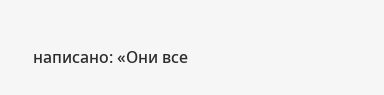написано: «Они все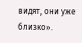видят, они уже близко».